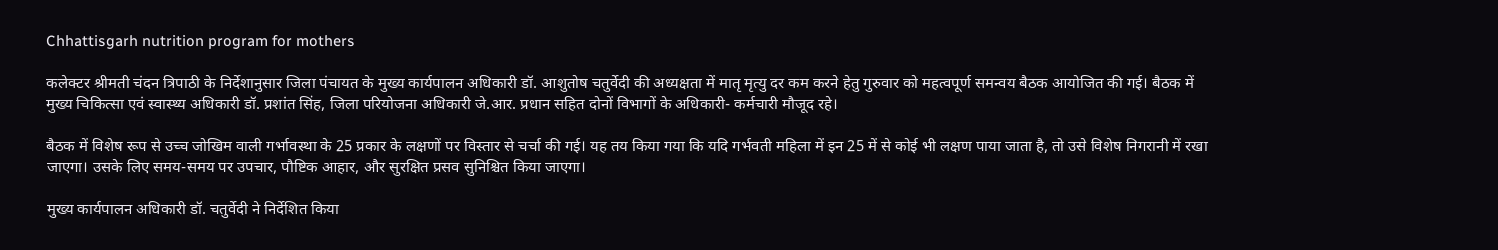Chhattisgarh nutrition program for mothers

कलेक्टर श्रीमती चंदन त्रिपाठी के निर्देशानुसार जिला पंचायत के मुख्य कार्यपालन अधिकारी डॉ. आशुतोष चतुर्वेदी की अध्यक्षता में मातृ मृत्यु दर कम करने हेतु गुरुवार को महत्वपूर्ण समन्वय बैठक आयोजित की गई। बैठक में मुख्य चिकित्सा एवं स्वास्थ्य अधिकारी डॉ. प्रशांत सिंह, जिला परियोजना अधिकारी जे.आर. प्रधान सहित दोनों विभागों के अधिकारी- कर्मचारी मौजूद रहे।

बैठक में विशेष रूप से उच्च जोखिम वाली गर्भावस्था के 25 प्रकार के लक्षणों पर विस्तार से चर्चा की गई। यह तय किया गया कि यदि गर्भवती महिला में इन 25 में से कोई भी लक्षण पाया जाता है, तो उसे विशेष निगरानी में रखा जाएगा। उसके लिए समय-समय पर उपचार, पौष्टिक आहार, और सुरक्षित प्रसव सुनिश्चित किया जाएगा।

मुख्य कार्यपालन अधिकारी डॉ. चतुर्वेदी ने निर्देशित किया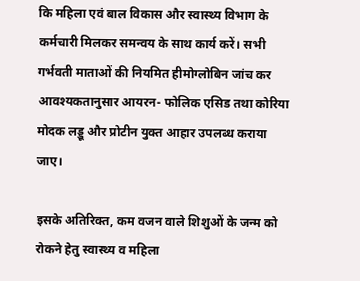कि महिला एवं बाल विकास और स्वास्थ्य विभाग के कर्मचारी मिलकर समन्वय के साथ कार्य करें। सभी गर्भवती माताओं की नियमित हीमोग्लोबिन जांच कर आवश्यकतानुसार आयरन- फोलिक एसिड तथा कोरिया मोदक लड्डू और प्रोटीन युक्त आहार उपलब्ध कराया जाए।

इसके अतिरिक्त, कम वजन वाले शिशुओं के जन्म को रोकने हेतु स्वास्थ्य व महिला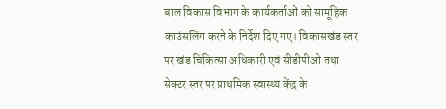बाल विकास विभाग के कार्यकर्ताओं को सामूहिक काउंसलिंग करने के निर्देश दिए गए। विकासखंड स्तर पर खंड चिकित्सा अधिकारी एवं सीडीपीओ तथा सेक्टर स्तर पर प्राथमिक स्वास्थ्य केंद्र के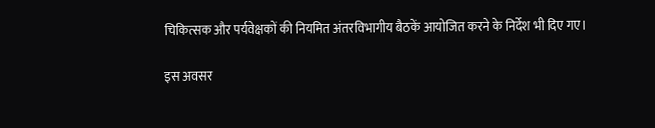चिकित्सक और पर्यवेक्षकों की नियमित अंतरविभागीय बैठकें आयोजित करने के निर्देश भी दिए गए।

इस अवसर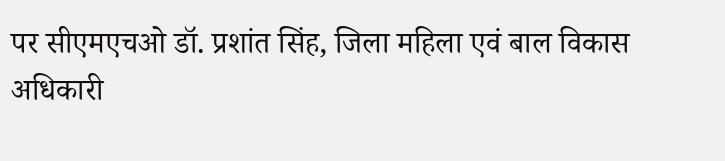पर सीएमएचओ डॉ. प्रशांत सिंह, जिला महिला एवं बाल विकास अधिकारी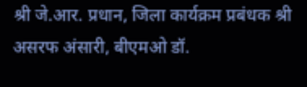श्री जे.आर. प्रधान, जिला कार्यक्रम प्रबंधक श्री असरफ अंसारी, बीएमओ डॉ.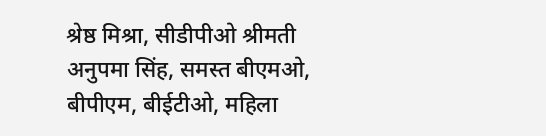श्रेष्ठ मिश्रा, सीडीपीओ श्रीमती अनुपमा सिंह, समस्त बीएमओ, बीपीएम, बीईटीओ, महिला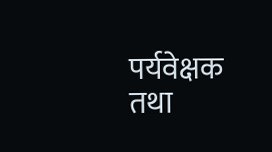पर्यवेक्षक तथा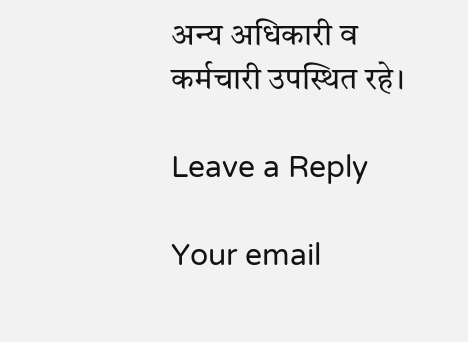अन्य अधिकारी व कर्मचारी उपस्थित रहे।

Leave a Reply

Your email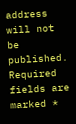address will not be published. Required fields are marked *